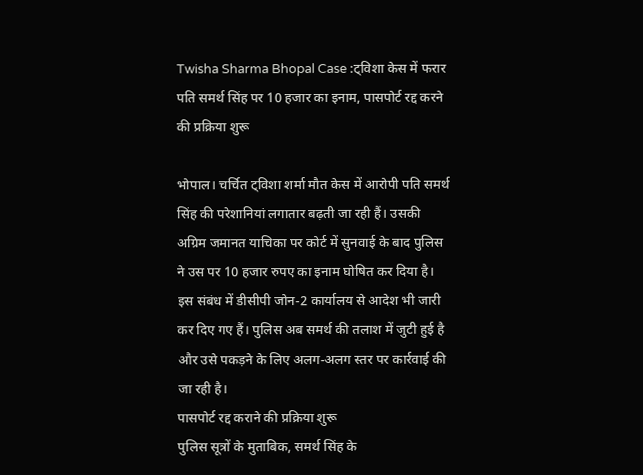Twisha Sharma Bhopal Case :ट्विशा केस में फरार पति समर्थ सिंह पर 10 हजार का इनाम, पासपोर्ट रद्द करने की प्रक्रिया शुरू

भोपाल। चर्चित ट्विशा शर्मा मौत केस में आरोपी पति समर्थ सिंह की परेशानियां लगातार बढ़ती जा रही हैं। उसकी अग्रिम जमानत याचिका पर कोर्ट में सुनवाई के बाद पुलिस ने उस पर 10 हजार रुपए का इनाम घोषित कर दिया है। इस संबंध में डीसीपी जोन-2 कार्यालय से आदेश भी जारी कर दिए गए हैं। पुलिस अब समर्थ की तलाश में जुटी हुई है और उसे पकड़ने के लिए अलग-अलग स्तर पर कार्रवाई की जा रही है।
पासपोर्ट रद्द कराने की प्रक्रिया शुरू
पुलिस सूत्रों के मुताबिक, समर्थ सिंह के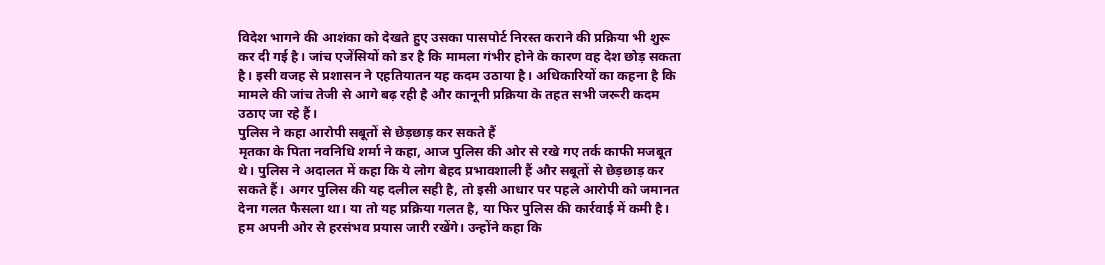विदेश भागने की आशंका को देखते हुए उसका पासपोर्ट निरस्त कराने की प्रक्रिया भी शुरू कर दी गई है। जांच एजेंसियों को डर है कि मामला गंभीर होने के कारण वह देश छोड़ सकता है। इसी वजह से प्रशासन ने एहतियातन यह कदम उठाया है। अधिकारियों का कहना है कि मामले की जांच तेजी से आगे बढ़ रही है और कानूनी प्रक्रिया के तहत सभी जरूरी कदम उठाए जा रहे हैं।
पुलिस ने कहा आरोपी सबूतों से छेड़छाड़ कर सकते हैं
मृतका के पिता नवनिधि शर्मा ने कहा, आज पुलिस की ओर से रखे गए तर्क काफी मजबूत थे। पुलिस ने अदालत में कहा कि ये लोग बेहद प्रभावशाली हैं और सबूतों से छेड़छाड़ कर सकते हैं। अगर पुलिस की यह दलील सही है, तो इसी आधार पर पहले आरोपी को जमानत देना गलत फैसला था। या तो यह प्रक्रिया गलत है, या फिर पुलिस की कार्रवाई में कमी है। हम अपनी ओर से हरसंभव प्रयास जारी रखेंगे। उन्होंने कहा कि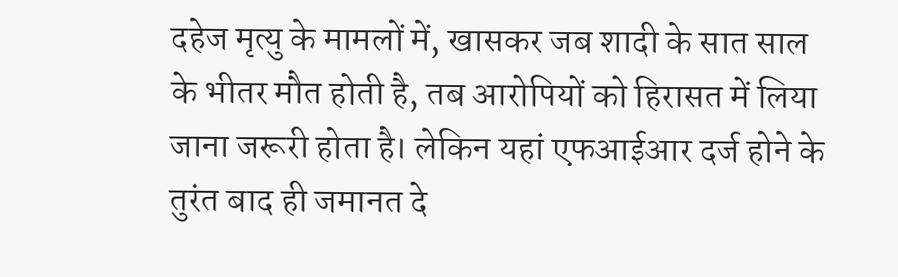दहेज मृत्यु के मामलों में, खासकर जब शादी के सात साल के भीतर मौत होती है, तब आरोपियों को हिरासत में लिया जाना जरूरी होता है। लेकिन यहां एफआईआर दर्ज होने के तुरंत बाद ही जमानत दे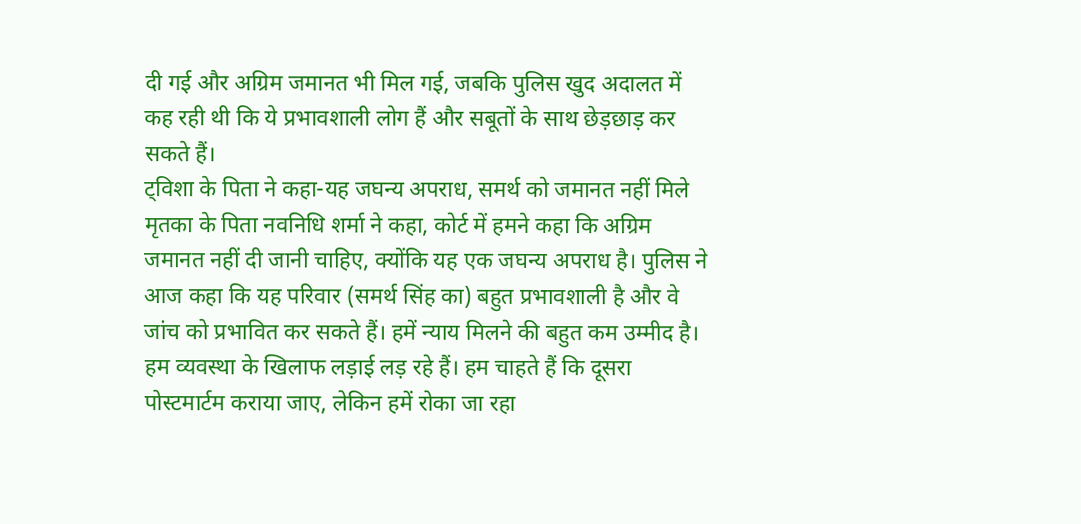दी गई और अग्रिम जमानत भी मिल गई, जबकि पुलिस खुद अदालत में कह रही थी कि ये प्रभावशाली लोग हैं और सबूतों के साथ छेड़छाड़ कर सकते हैं।
ट्विशा के पिता ने कहा-यह जघन्य अपराध, समर्थ को जमानत नहीं मिले
मृतका के पिता नवनिधि शर्मा ने कहा, कोर्ट में हमने कहा कि अग्रिम जमानत नहीं दी जानी चाहिए, क्योंकि यह एक जघन्य अपराध है। पुलिस ने आज कहा कि यह परिवार (समर्थ सिंह का) बहुत प्रभावशाली है और वे जांच को प्रभावित कर सकते हैं। हमें न्याय मिलने की बहुत कम उम्मीद है। हम व्यवस्था के खिलाफ लड़ाई लड़ रहे हैं। हम चाहते हैं कि दूसरा पोस्टमार्टम कराया जाए, लेकिन हमें रोका जा रहा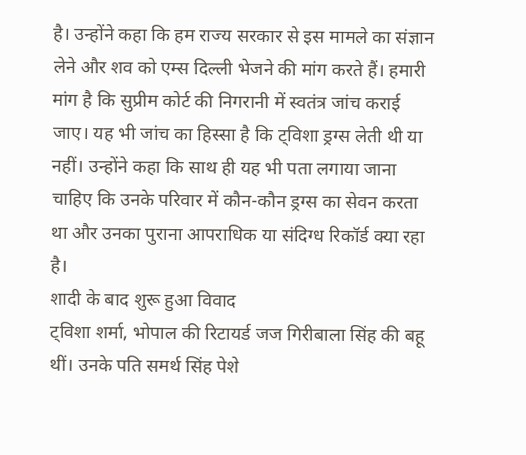है। उन्होंने कहा कि हम राज्य सरकार से इस मामले का संज्ञान लेने और शव को एम्स दिल्ली भेजने की मांग करते हैं। हमारी मांग है कि सुप्रीम कोर्ट की निगरानी में स्वतंत्र जांच कराई जाए। यह भी जांच का हिस्सा है कि ट्विशा ड्रग्स लेती थी या नहीं। उन्होंने कहा कि साथ ही यह भी पता लगाया जाना चाहिए कि उनके परिवार में कौन-कौन ड्रग्स का सेवन करता था और उनका पुराना आपराधिक या संदिग्ध रिकॉर्ड क्या रहा है।
शादी के बाद शुरू हुआ विवाद
ट्विशा शर्मा, भोपाल की रिटायर्ड जज गिरीबाला सिंह की बहू थीं। उनके पति समर्थ सिंह पेशे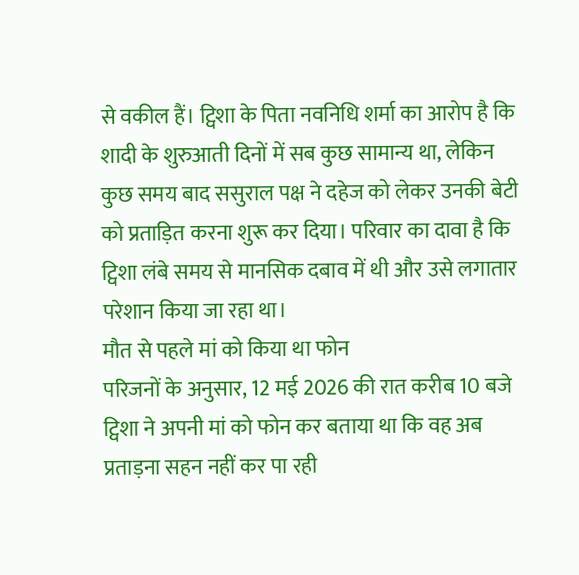से वकील हैं। ट्विशा के पिता नवनिधि शर्मा का आरोप है कि शादी के शुरुआती दिनों में सब कुछ सामान्य था, लेकिन कुछ समय बाद ससुराल पक्ष ने दहेज को लेकर उनकी बेटी को प्रताड़ित करना शुरू कर दिया। परिवार का दावा है कि ट्विशा लंबे समय से मानसिक दबाव में थी और उसे लगातार परेशान किया जा रहा था।
मौत से पहले मां को किया था फोन
परिजनों के अनुसार, 12 मई 2026 की रात करीब 10 बजे ट्विशा ने अपनी मां को फोन कर बताया था कि वह अब प्रताड़ना सहन नहीं कर पा रही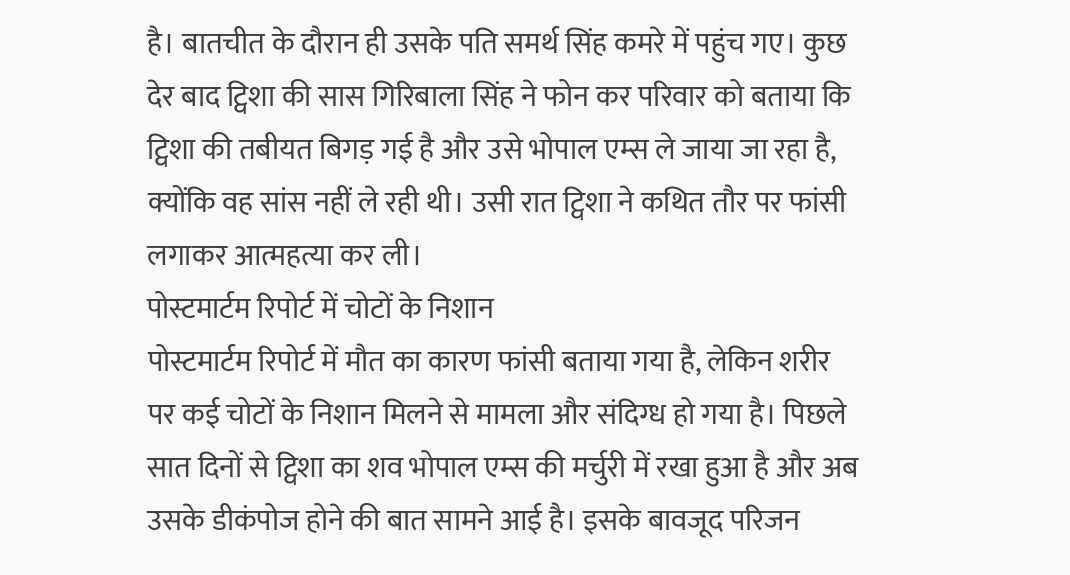है। बातचीत के दौरान ही उसके पति समर्थ सिंह कमरे में पहुंच गए। कुछ देर बाद ट्विशा की सास गिरिबाला सिंह ने फोन कर परिवार को बताया कि ट्विशा की तबीयत बिगड़ गई है और उसे भोपाल एम्स ले जाया जा रहा है, क्योंकि वह सांस नहीं ले रही थी। उसी रात ट्विशा ने कथित तौर पर फांसी लगाकर आत्महत्या कर ली।
पोस्टमार्टम रिपोर्ट में चोटों के निशान
पोस्टमार्टम रिपोर्ट में मौत का कारण फांसी बताया गया है, लेकिन शरीर पर कई चोटों के निशान मिलने से मामला और संदिग्ध हो गया है। पिछले सात दिनों से ट्विशा का शव भोपाल एम्स की मर्चुरी में रखा हुआ है और अब उसके डीकंपोज होने की बात सामने आई है। इसके बावजूद परिजन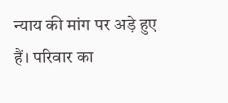न्याय की मांग पर अड़े हुए हैं। परिवार का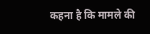कहना है कि मामले की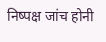निष्पक्ष जांच होनी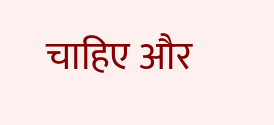चाहिए और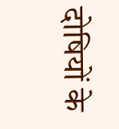दोषियों के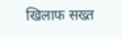खिलाफ सख्त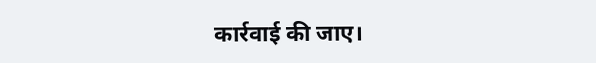कार्रवाई की जाए।